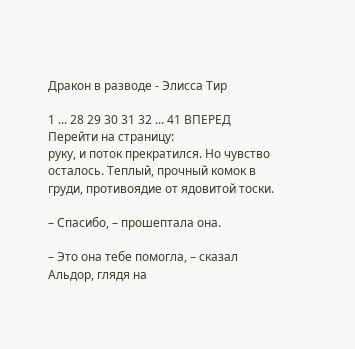Дракон в разводе - Элисса Тир

1 ... 28 29 30 31 32 ... 41 ВПЕРЕД
Перейти на страницу:
руку, и поток прекратился. Но чувство осталось. Теплый, прочный комок в груди, противоядие от ядовитой тоски.

– Спасибо, – прошептала она.

– Это она тебе помогла, – сказал Альдор, глядя на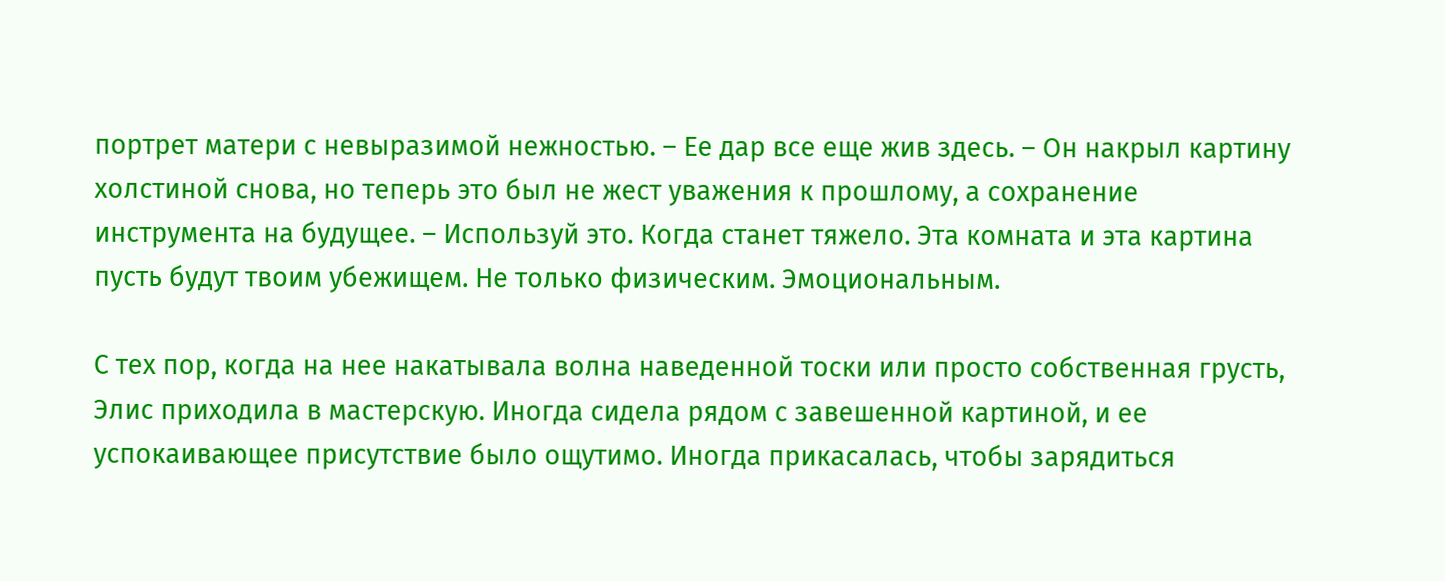портрет матери с невыразимой нежностью. – Ее дар все еще жив здесь. – Он накрыл картину холстиной снова, но теперь это был не жест уважения к прошлому, а сохранение инструмента на будущее. – Используй это. Когда станет тяжело. Эта комната и эта картина пусть будут твоим убежищем. Не только физическим. Эмоциональным.

С тех пор, когда на нее накатывала волна наведенной тоски или просто собственная грусть, Элис приходила в мастерскую. Иногда сидела рядом с завешенной картиной, и ее успокаивающее присутствие было ощутимо. Иногда прикасалась, чтобы зарядиться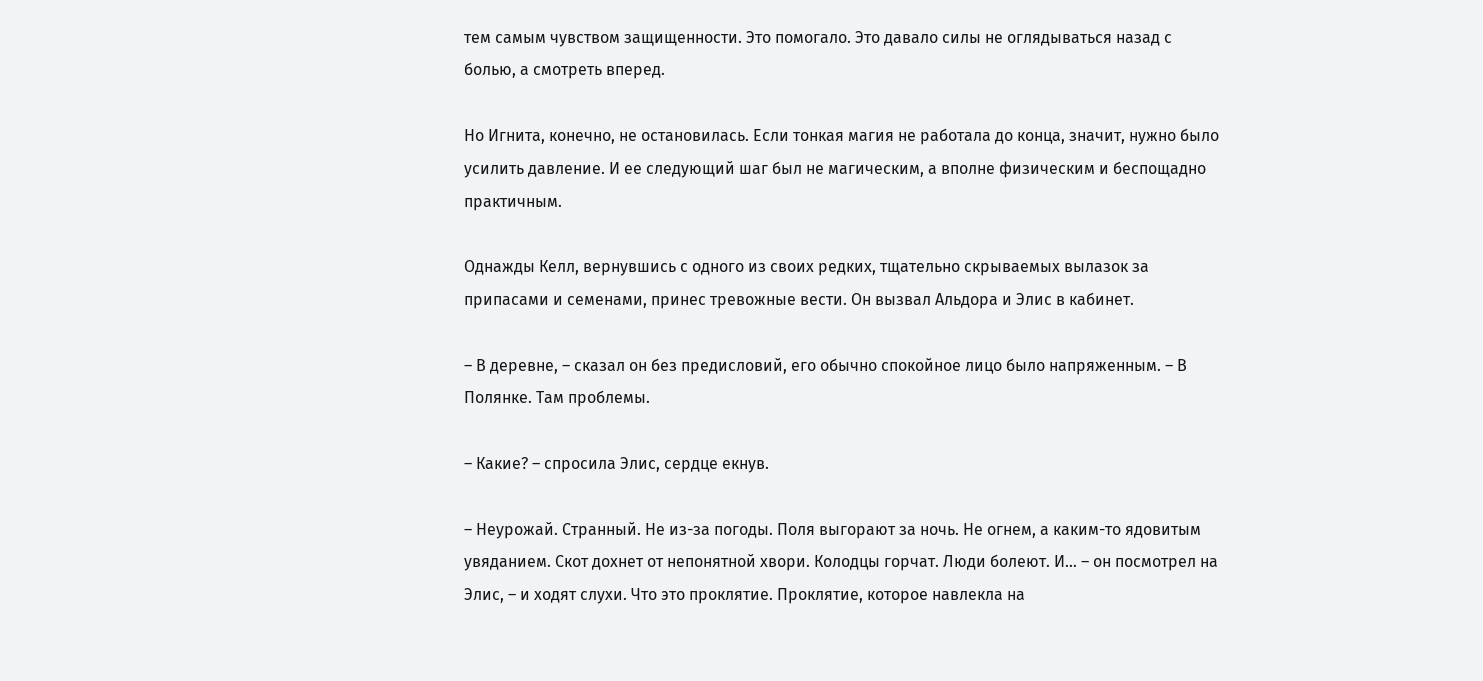тем самым чувством защищенности. Это помогало. Это давало силы не оглядываться назад с болью, а смотреть вперед.

Но Игнита, конечно, не остановилась. Если тонкая магия не работала до конца, значит, нужно было усилить давление. И ее следующий шаг был не магическим, а вполне физическим и беспощадно практичным.

Однажды Келл, вернувшись с одного из своих редких, тщательно скрываемых вылазок за припасами и семенами, принес тревожные вести. Он вызвал Альдора и Элис в кабинет.

– В деревне, – сказал он без предисловий, его обычно спокойное лицо было напряженным. – В Полянке. Там проблемы.

– Какие? – спросила Элис, сердце екнув.

– Неурожай. Странный. Не из-за погоды. Поля выгорают за ночь. Не огнем, а каким-то ядовитым увяданием. Скот дохнет от непонятной хвори. Колодцы горчат. Люди болеют. И… – он посмотрел на Элис, – и ходят слухи. Что это проклятие. Проклятие, которое навлекла на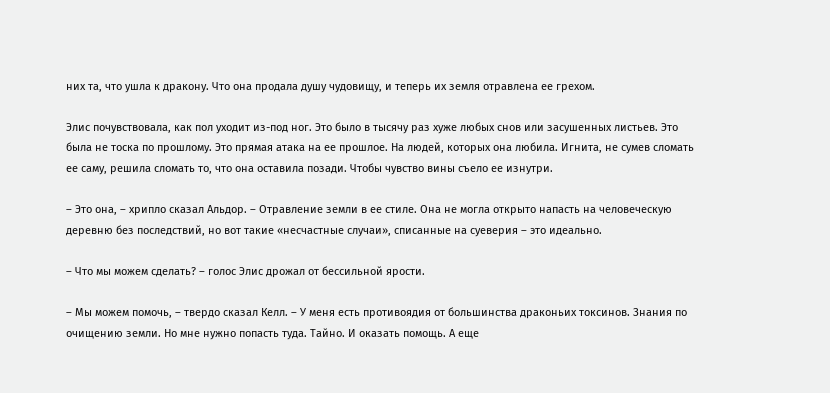них та, что ушла к дракону. Что она продала душу чудовищу, и теперь их земля отравлена ее грехом.

Элис почувствовала, как пол уходит из-под ног. Это было в тысячу раз хуже любых снов или засушенных листьев. Это была не тоска по прошлому. Это прямая атака на ее прошлое. На людей, которых она любила. Игнита, не сумев сломать ее саму, решила сломать то, что она оставила позади. Чтобы чувство вины съело ее изнутри.

– Это она, – хрипло сказал Альдор. – Отравление земли в ее стиле. Она не могла открыто напасть на человеческую деревню без последствий, но вот такие «несчастные случаи», списанные на суеверия – это идеально.

– Что мы можем сделать? – голос Элис дрожал от бессильной ярости.

– Мы можем помочь, – твердо сказал Келл. – У меня есть противоядия от большинства драконьих токсинов. Знания по очищению земли. Но мне нужно попасть туда. Тайно. И оказать помощь. А еще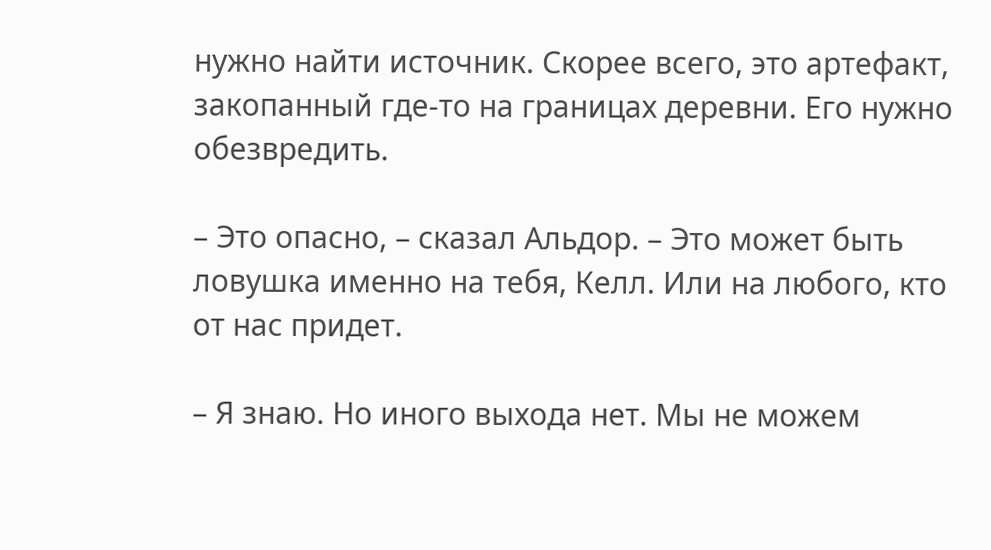нужно найти источник. Скорее всего, это артефакт, закопанный где-то на границах деревни. Его нужно обезвредить.

– Это опасно, – сказал Альдор. – Это может быть ловушка именно на тебя, Келл. Или на любого, кто от нас придет.

– Я знаю. Но иного выхода нет. Мы не можем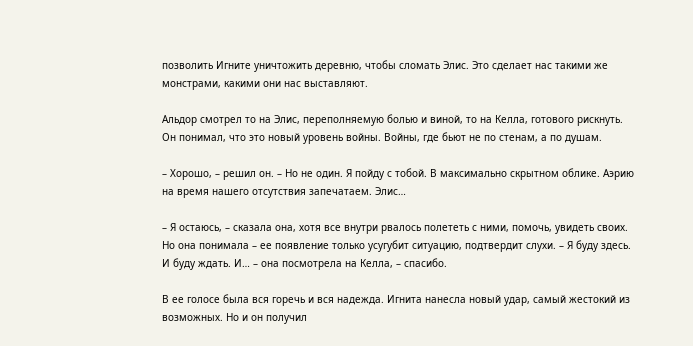позволить Игните уничтожить деревню, чтобы сломать Элис. Это сделает нас такими же монстрами, какими они нас выставляют.

Альдор смотрел то на Элис, переполняемую болью и виной, то на Келла, готового рискнуть. Он понимал, что это новый уровень войны. Войны, где бьют не по стенам, а по душам.

– Хорошо, – решил он. – Но не один. Я пойду с тобой. В максимально скрытном облике. Аэрию на время нашего отсутствия запечатаем. Элис…

– Я остаюсь, – сказала она, хотя все внутри рвалось полететь с ними, помочь, увидеть своих. Но она понимала – ее появление только усугубит ситуацию, подтвердит слухи. – Я буду здесь. И буду ждать. И… – она посмотрела на Келла, – спасибо.

В ее голосе была вся горечь и вся надежда. Игнита нанесла новый удар, самый жестокий из возможных. Но и он получил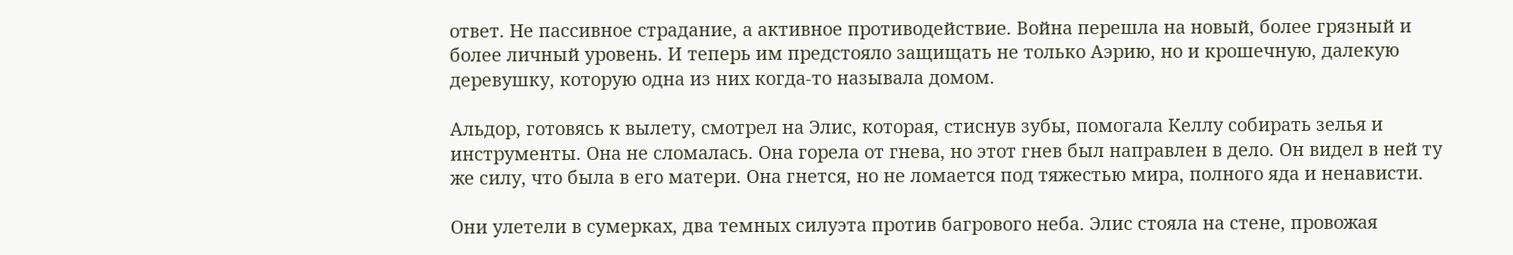ответ. Не пассивное страдание, а активное противодействие. Война перешла на новый, более грязный и более личный уровень. И теперь им предстояло защищать не только Аэрию, но и крошечную, далекую деревушку, которую одна из них когда-то называла домом.

Альдор, готовясь к вылету, смотрел на Элис, которая, стиснув зубы, помогала Келлу собирать зелья и инструменты. Она не сломалась. Она горела от гнева, но этот гнев был направлен в дело. Он видел в ней ту же силу, что была в его матери. Она гнется, но не ломается под тяжестью мира, полного яда и ненависти.

Они улетели в сумерках, два темных силуэта против багрового неба. Элис стояла на стене, провожая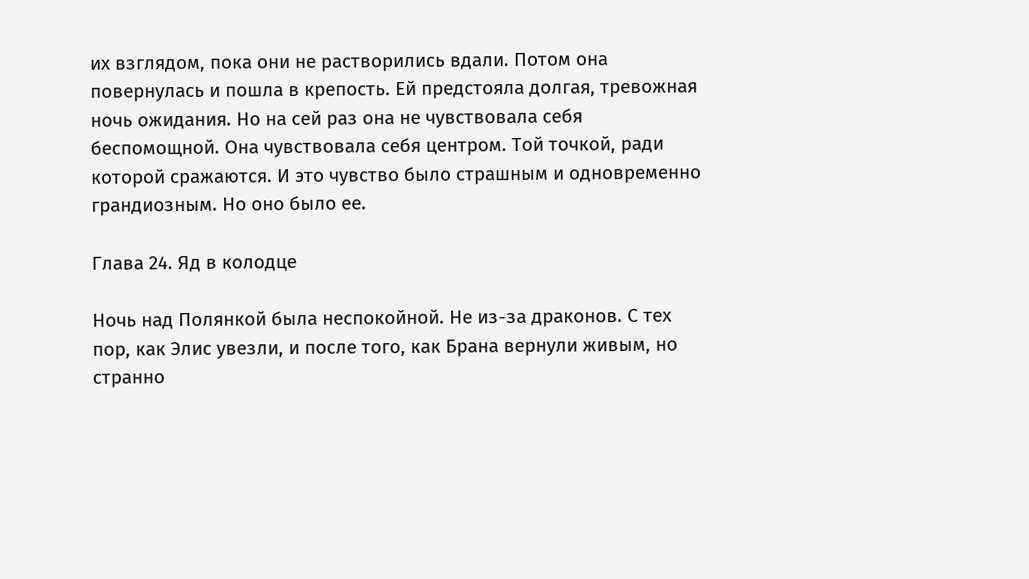их взглядом, пока они не растворились вдали. Потом она повернулась и пошла в крепость. Ей предстояла долгая, тревожная ночь ожидания. Но на сей раз она не чувствовала себя беспомощной. Она чувствовала себя центром. Той точкой, ради которой сражаются. И это чувство было страшным и одновременно грандиозным. Но оно было ее.

Глава 24. Яд в колодце

Ночь над Полянкой была неспокойной. Не из-за драконов. С тех пор, как Элис увезли, и после того, как Брана вернули живым, но странно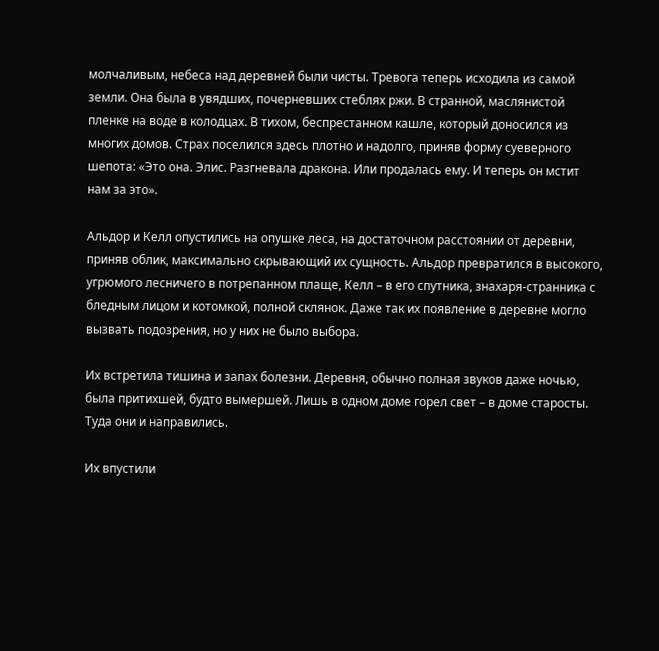молчаливым, небеса над деревней были чисты. Тревога теперь исходила из самой земли. Она была в увядших, почерневших стеблях ржи. В странной, маслянистой пленке на воде в колодцах. В тихом, беспрестанном кашле, который доносился из многих домов. Страх поселился здесь плотно и надолго, приняв форму суеверного шепота: «Это она. Элис. Разгневала дракона. Или продалась ему. И теперь он мстит нам за это».

Альдор и Келл опустились на опушке леса, на достаточном расстоянии от деревни, приняв облик, максимально скрывающий их сущность. Альдор превратился в высокого, угрюмого лесничего в потрепанном плаще, Келл – в его спутника, знахаря-странника с бледным лицом и котомкой, полной склянок. Даже так их появление в деревне могло вызвать подозрения, но у них не было выбора.

Их встретила тишина и запах болезни. Деревня, обычно полная звуков даже ночью, была притихшей, будто вымершей. Лишь в одном доме горел свет – в доме старосты. Туда они и направились.

Их впустили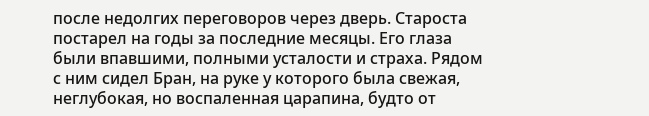после недолгих переговоров через дверь. Староста постарел на годы за последние месяцы. Его глаза были впавшими, полными усталости и страха. Рядом с ним сидел Бран, на руке у которого была свежая, неглубокая, но воспаленная царапина, будто от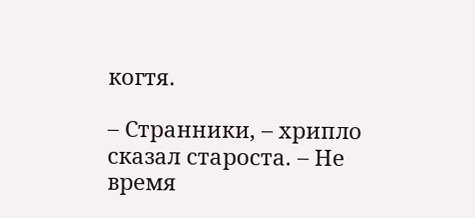когтя.

– Странники, – хрипло сказал староста. – Не время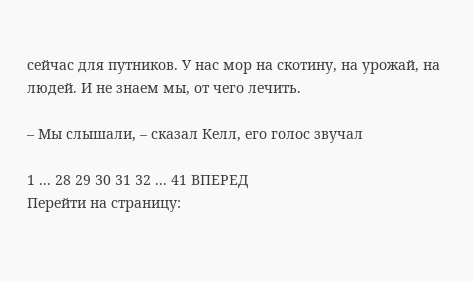сейчас для путников. У нас мор на скотину, на урожай, на людей. И не знаем мы, от чего лечить.

– Мы слышали, – сказал Келл, его голос звучал

1 ... 28 29 30 31 32 ... 41 ВПЕРЕД
Перейти на страницу: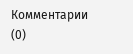Комментарии (0)